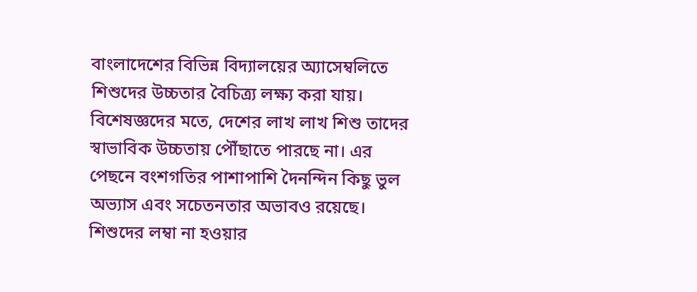বাংলাদেশের বিভিন্ন বিদ্যালয়ের অ্যাসেম্বলিতে শিশুদের উচ্চতার বৈচিত্র্য লক্ষ্য করা যায়। বিশেষজ্ঞদের মতে, দেশের লাখ লাখ শিশু তাদের স্বাভাবিক উচ্চতায় পৌঁছাতে পারছে না। এর পেছনে বংশগতির পাশাপাশি দৈনন্দিন কিছু ভুল অভ্যাস এবং সচেতনতার অভাবও রয়েছে।
শিশুদের লম্বা না হওয়ার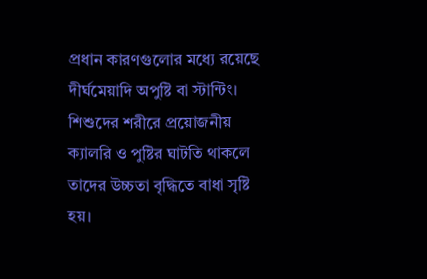প্রধান কারণগুলোর মধ্যে রয়েছে দীর্ঘমেয়াদি অপুষ্টি বা স্টান্টিং। শিশুদের শরীরে প্রয়োজনীয় ক্যালরি ও পুষ্টির ঘাটতি থাকলে তাদের উচ্চতা বৃদ্ধিতে বাধা সৃষ্টি হয়।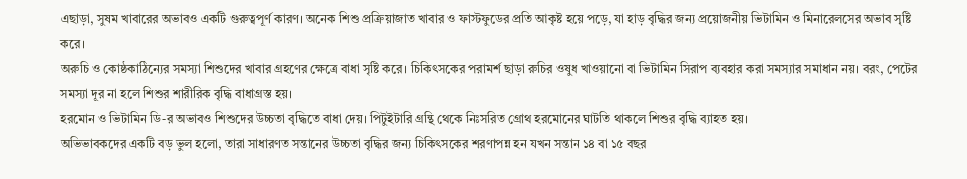এছাড়া, সুষম খাবারের অভাবও একটি গুরুত্বপূর্ণ কারণ। অনেক শিশু প্রক্রিয়াজাত খাবার ও ফাস্টফুডের প্রতি আকৃষ্ট হয়ে পড়ে, যা হাড় বৃদ্ধির জন্য প্রয়োজনীয় ভিটামিন ও মিনারেলসের অভাব সৃষ্টি করে।
অরুচি ও কোষ্ঠকাঠিন্যের সমস্যা শিশুদের খাবার গ্রহণের ক্ষেত্রে বাধা সৃষ্টি করে। চিকিৎসকের পরামর্শ ছাড়া রুচির ওষুধ খাওয়ানো বা ভিটামিন সিরাপ ব্যবহার করা সমস্যার সমাধান নয়। বরং, পেটের সমস্যা দূর না হলে শিশুর শারীরিক বৃদ্ধি বাধাগ্রস্ত হয়।
হরমোন ও ভিটামিন ডি-র অভাবও শিশুদের উচ্চতা বৃদ্ধিতে বাধা দেয়। পিটুইটারি গ্রন্থি থেকে নিঃসরিত গ্রোথ হরমোনের ঘাটতি থাকলে শিশুর বৃদ্ধি ব্যাহত হয়।
অভিভাবকদের একটি বড় ভুল হলো, তারা সাধারণত সন্তানের উচ্চতা বৃদ্ধির জন্য চিকিৎসকের শরণাপন্ন হন যখন সন্তান ১৪ বা ১৫ বছর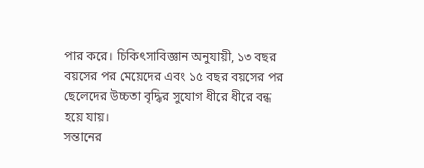পার করে। চিকিৎসাবিজ্ঞান অনুযায়ী, ১৩ বছর বয়সের পর মেয়েদের এবং ১৫ বছর বয়সের পর ছেলেদের উচ্চতা বৃদ্ধির সুযোগ ধীরে ধীরে বন্ধ হয়ে যায়।
সন্তানের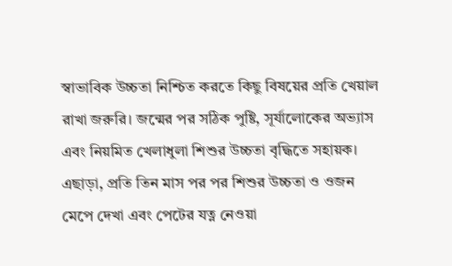স্বাভাবিক উচ্চতা নিশ্চিত করতে কিছু বিষয়ের প্রতি খেয়াল রাখা জরুরি। জন্মের পর সঠিক পুষ্টি, সূর্যালোকের অভ্যাস এবং নিয়মিত খেলাধুলা শিশুর উচ্চতা বৃদ্ধিতে সহায়ক। এছাড়া, প্রতি তিন মাস পর পর শিশুর উচ্চতা ও ওজন মেপে দেখা এবং পেটের যত্ন নেওয়া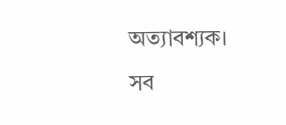অত্যাবশ্যক।
সব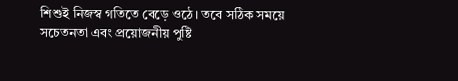শিশুই নিজস্ব গতিতে বেড়ে ওঠে। তবে সঠিক সময়ে সচেতনতা এবং প্রয়োজনীয় পুষ্টি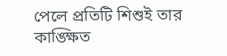পেলে প্রতিটি শিশুই তার কাঙ্ক্ষিত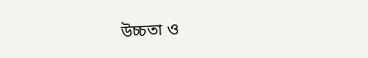উচ্চতা ও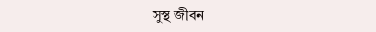সুস্থ জীবন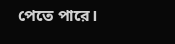পেতে পারে।